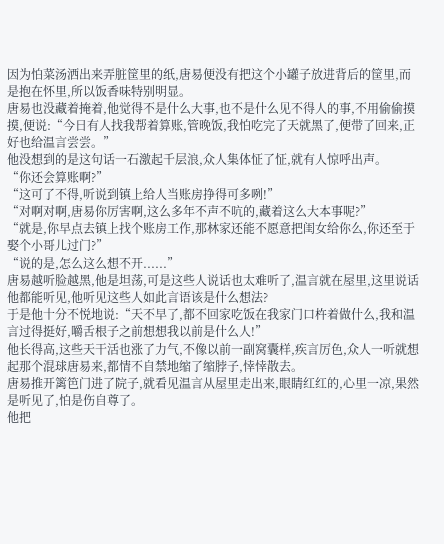因为怕菜汤洒出来弄脏筐里的纸,唐易便没有把这个小罐子放进背后的筐里,而是抱在怀里,所以饭香味特别明显。
唐易也没藏着掩着,他觉得不是什么大事,也不是什么见不得人的事,不用偷偷摸摸,便说:“今日有人找我帮着算账,管晚饭,我怕吃完了天就黑了,便带了回来,正好也给温言尝尝。”
他没想到的是这句话一石激起千层浪,众人集体怔了怔,就有人惊呼出声。
“你还会算账啊?”
“这可了不得,听说到镇上给人当账房挣得可多咧!”
“对啊对啊,唐易你厉害啊,这么多年不声不吭的,藏着这么大本事呢?”
“就是,你早点去镇上找个账房工作,那林家还能不愿意把闺女给你么,你还至于娶个小哥儿过门?”
“说的是,怎么这么想不开......”
唐易越听脸越黑,他是坦荡,可是这些人说话也太难听了,温言就在屋里,这里说话他都能听见,他听见这些人如此言语该是什么想法?
于是他十分不悦地说:“天不早了,都不回家吃饭在我家门口杵着做什么,我和温言过得挺好,嚼舌根子之前想想我以前是什么人!”
他长得高,这些天干活也涨了力气,不像以前一副窝囊样,疾言厉色,众人一听就想起那个混球唐易来,都情不自禁地缩了缩脖子,悻悻散去。
唐易推开篱笆门进了院子,就看见温言从屋里走出来,眼睛红红的,心里一凉,果然是听见了,怕是伤自尊了。
他把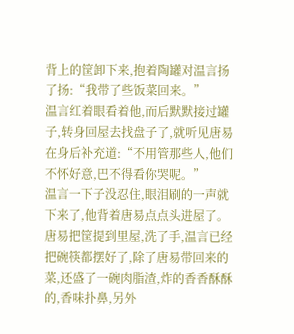背上的筐卸下来,抱着陶罐对温言扬了扬:“我带了些饭菜回来。”
温言红着眼看着他,而后默默接过罐子,转身回屋去找盘子了,就听见唐易在身后补充道:“不用管那些人,他们不怀好意,巴不得看你哭呢。”
温言一下子没忍住,眼泪刷的一声就下来了,他背着唐易点点头进屋了。
唐易把筐提到里屋,洗了手,温言已经把碗筷都摆好了,除了唐易带回来的菜,还盛了一碗肉脂渣,炸的香香酥酥的,香味扑鼻,另外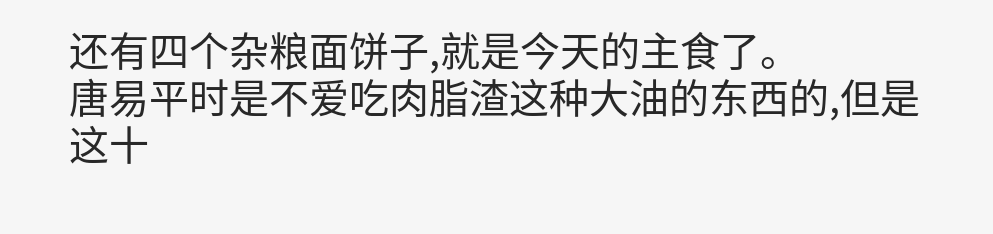还有四个杂粮面饼子,就是今天的主食了。
唐易平时是不爱吃肉脂渣这种大油的东西的,但是这十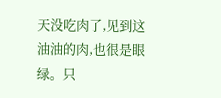天没吃肉了,见到这油油的肉,也很是眼绿。只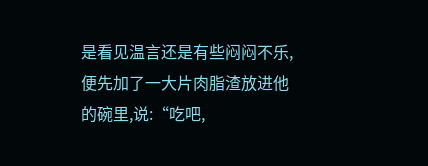是看见温言还是有些闷闷不乐,便先加了一大片肉脂渣放进他的碗里,说:“吃吧,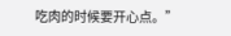吃肉的时候要开心点。”